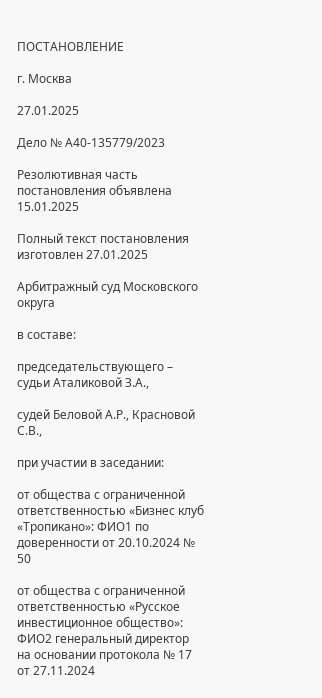ПОСТАНОВЛЕНИЕ

г. Москва

27.01.2025

Дело № А40-135779/2023

Резолютивная часть постановления объявлена 15.01.2025

Полный текст постановления изготовлен 27.01.2025

Арбитражный суд Московского округа

в составе:

председательствующего – судьи Аталиковой З.А.,

судей Беловой А.Р., Красновой С.В.,

при участии в заседании:

от общества с ограниченной ответственностью «Бизнес клуб «Тропикано»: ФИО1 по доверенности от 20.10.2024 № 50

от общества с ограниченной ответственностью «Русское инвестиционное общество»: ФИО2 генеральный директор на основании протокола № 17 от 27.11.2024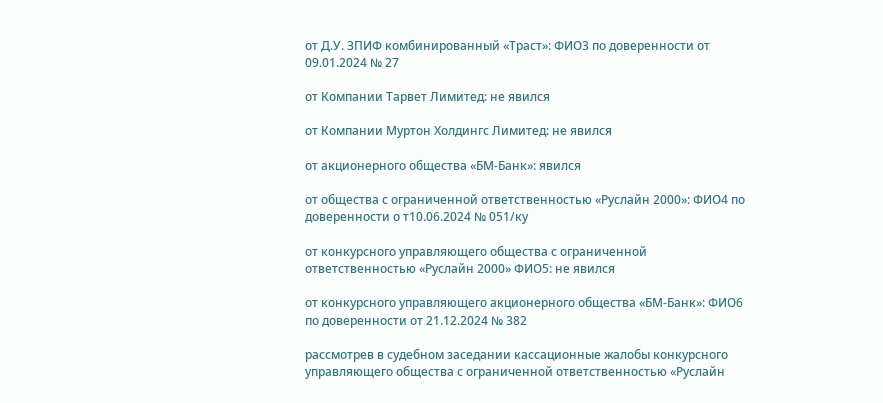от Д.У. ЗПИФ комбинированный «Траст»: ФИО3 по доверенности от 09.01.2024 № 27

от Компании Тарвет Лимитед: не явился

от Компании Муртон Холдингс Лимитед: не явился

от акционерного общества «БМ-Банк»: явился

от общества с ограниченной ответственностью «Руслайн 2000»: ФИО4 по доверенности о т10.06.2024 № 051/ку

от конкурсного управляющего общества с ограниченной ответственностью «Руслайн 2000» ФИО5: не явился

от конкурсного управляющего акционерного общества «БМ-Банк»: ФИО6 по доверенности от 21.12.2024 № 382

рассмотрев в судебном заседании кассационные жалобы конкурсного управляющего общества с ограниченной ответственностью «Руслайн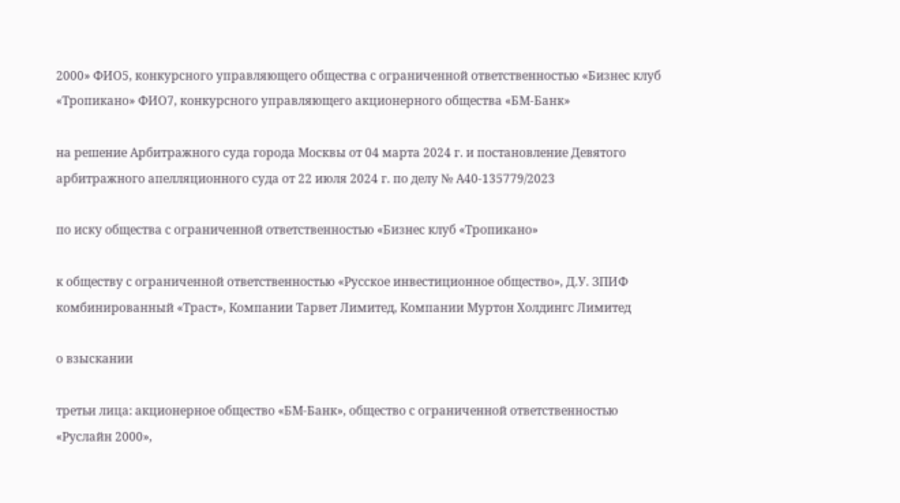2000» ФИО5, конкурсного управляющего общества с ограниченной ответственностью «Бизнес клуб «Тропикано» ФИО7, конкурсного управляющего акционерного общества «БМ-Банк»

на решение Арбитражного суда города Москвы от 04 марта 2024 г. и постановление Девятого арбитражного апелляционного суда от 22 июля 2024 г. по делу № А40-135779/2023

по иску общества с ограниченной ответственностью «Бизнес клуб «Тропикано»

к обществу с ограниченной ответственностью «Русское инвестиционное общество», Д.У. ЗПИФ комбинированный «Траст», Компании Тарвет Лимитед, Компании Муртон Холдингс Лимитед

о взыскании

третьи лица: акционерное общество «БМ-Банк», общество с ограниченной ответственностью «Руслайн 2000»,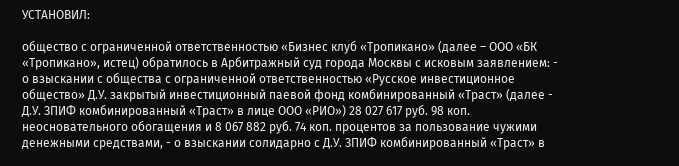УСТАНОВИЛ:

общество с ограниченной ответственностью «Бизнес клуб «Тропикано» (далее – ООО «БК «Тропикано», истец) обратилось в Арбитражный суд города Москвы с исковым заявлением: - о взыскании с общества с ограниченной ответственностью «Русское инвестиционное общество» Д.У. закрытый инвестиционный паевой фонд комбинированный «Траст» (далее - Д.У. ЗПИФ комбинированный «Траст» в лице ООО «РИО») 28 027 617 руб. 98 коп. неосновательного обогащения и 8 067 882 руб. 74 коп. процентов за пользование чужими денежными средствами, - о взыскании солидарно с Д.У. ЗПИФ комбинированный «Траст» в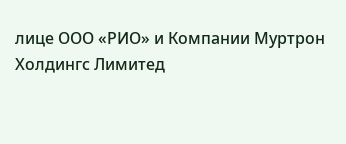лице ООО «РИО» и Компании Муртрон Холдингс Лимитед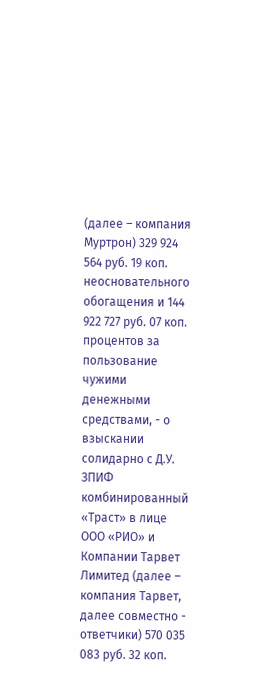(далее – компания Муртрон) 329 924 564 руб. 19 коп. неосновательного обогащения и 144 922 727 руб. 07 коп. процентов за пользование чужими денежными средствами, - о взыскании солидарно с Д.У. ЗПИФ комбинированный «Траст» в лице ООО «РИО» и Компании Тарвет Лимитед (далее – компания Тарвет, далее совместно - ответчики) 570 035 083 руб. 32 коп.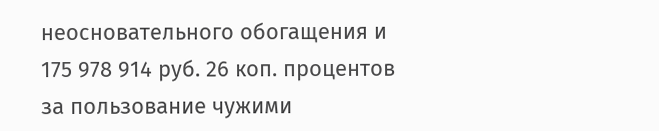неосновательного обогащения и 175 978 914 руб. 26 коп. процентов за пользование чужими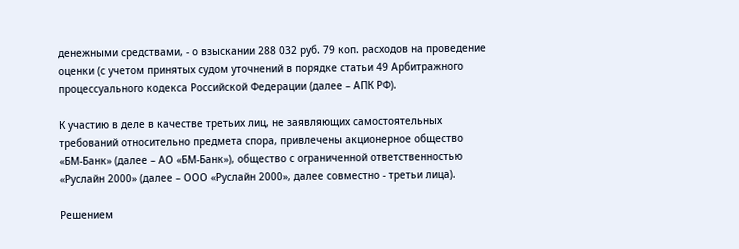денежными средствами, - о взыскании 288 032 руб. 79 коп. расходов на проведение оценки (с учетом принятых судом уточнений в порядке статьи 49 Арбитражного процессуального кодекса Российской Федерации (далее – АПК РФ).

К участию в деле в качестве третьих лиц, не заявляющих самостоятельных требований относительно предмета спора, привлечены акционерное общество «БМ-Банк» (далее – АО «БМ-Банк»), общество с ограниченной ответственностью «Руслайн 2000» (далее – ООО «Руслайн 2000», далее совместно - третьи лица).

Решением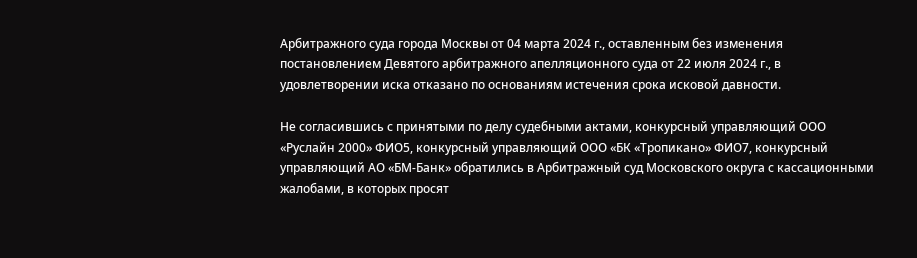Арбитражного суда города Москвы от 04 марта 2024 г., оставленным без изменения постановлением Девятого арбитражного апелляционного суда от 22 июля 2024 г., в удовлетворении иска отказано по основаниям истечения срока исковой давности.

Не согласившись с принятыми по делу судебными актами, конкурсный управляющий ООО «Руслайн 2000» ФИО5, конкурсный управляющий ООО «БК «Тропикано» ФИО7, конкурсный управляющий АО «БМ-Банк» обратились в Арбитражный суд Московского округа с кассационными жалобами, в которых просят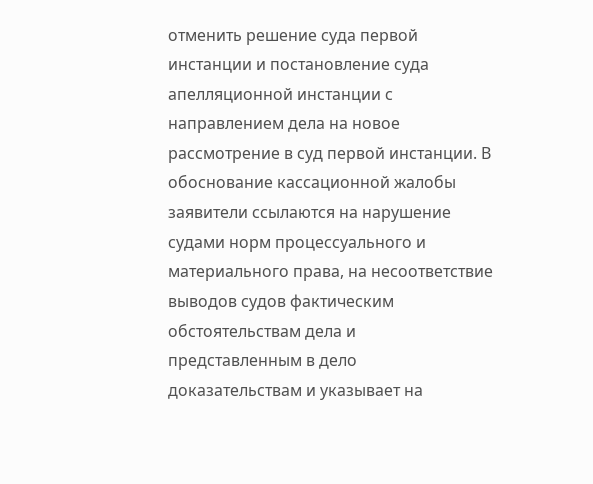отменить решение суда первой инстанции и постановление суда апелляционной инстанции с направлением дела на новое рассмотрение в суд первой инстанции. В обоснование кассационной жалобы заявители ссылаются на нарушение судами норм процессуального и материального права, на несоответствие выводов судов фактическим обстоятельствам дела и представленным в дело доказательствам и указывает на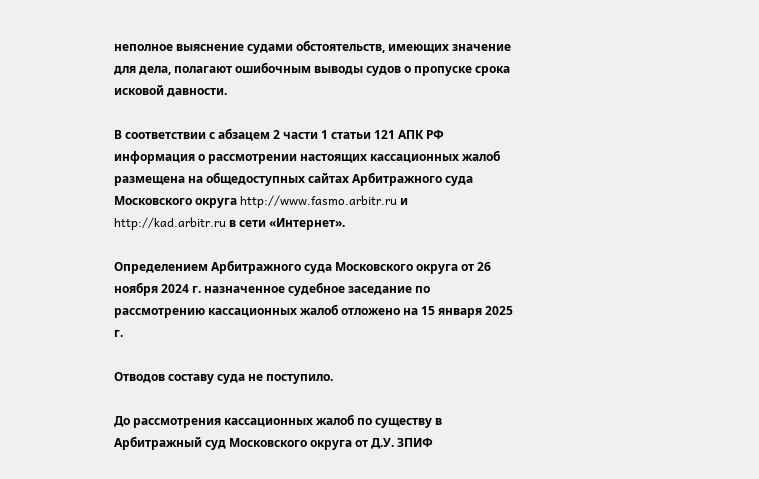неполное выяснение судами обстоятельств, имеющих значение для дела, полагают ошибочным выводы судов о пропуске срока исковой давности.

В соответствии с абзацем 2 части 1 статьи 121 АПК РФ информация о рассмотрении настоящих кассационных жалоб размещена на общедоступных сайтах Арбитражного суда Московского округа http://www.fasmo.arbitr.ru и http://kad.arbitr.ru в сети «Интернет».

Определением Арбитражного суда Московского округа от 26 ноября 2024 г. назначенное судебное заседание по рассмотрению кассационных жалоб отложено на 15 января 2025 г.

Отводов составу суда не поступило.

До рассмотрения кассационных жалоб по существу в Арбитражный суд Московского округа от Д.У. ЗПИФ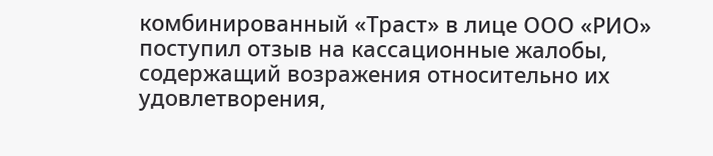комбинированный «Траст» в лице ООО «РИО» поступил отзыв на кассационные жалобы, содержащий возражения относительно их удовлетворения,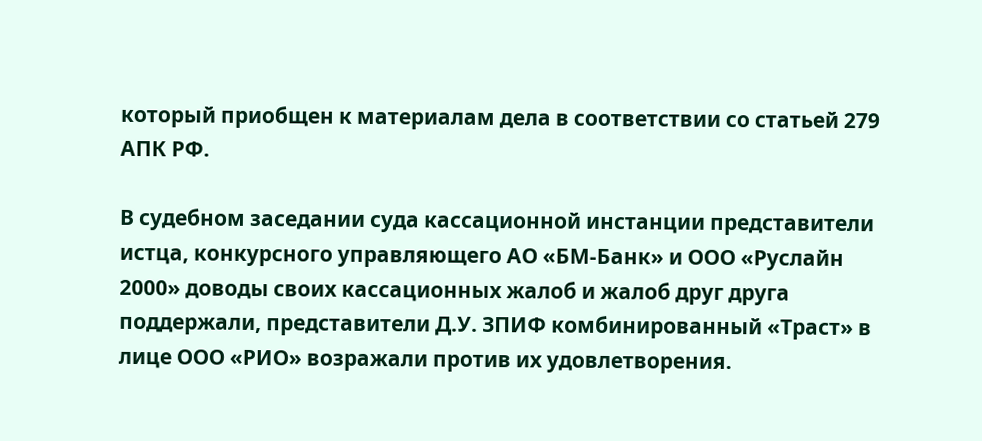который приобщен к материалам дела в соответствии со статьей 279 АПК РФ.

В судебном заседании суда кассационной инстанции представители истца, конкурсного управляющего АО «БМ-Банк» и ООО «Руслайн 2000» доводы своих кассационных жалоб и жалоб друг друга поддержали, представители Д.У. ЗПИФ комбинированный «Траст» в лице ООО «РИО» возражали против их удовлетворения.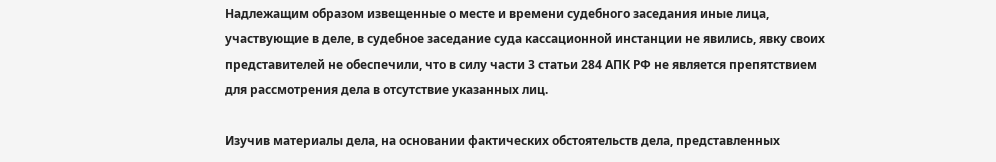Надлежащим образом извещенные о месте и времени судебного заседания иные лица, участвующие в деле, в судебное заседание суда кассационной инстанции не явились, явку своих представителей не обеспечили, что в силу части 3 статьи 284 АПК РФ не является препятствием для рассмотрения дела в отсутствие указанных лиц.

Изучив материалы дела, на основании фактических обстоятельств дела, представленных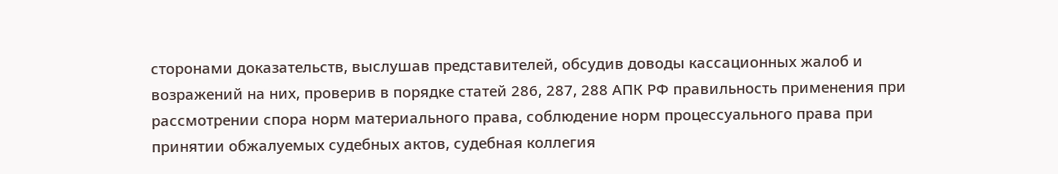сторонами доказательств, выслушав представителей, обсудив доводы кассационных жалоб и возражений на них, проверив в порядке статей 286, 287, 288 АПК РФ правильность применения при рассмотрении спора норм материального права, соблюдение норм процессуального права при принятии обжалуемых судебных актов, судебная коллегия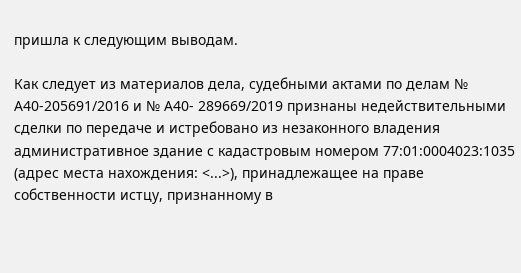пришла к следующим выводам.

Как следует из материалов дела, судебными актами по делам № А40-205691/2016 и № А40- 289669/2019 признаны недействительными сделки по передаче и истребовано из незаконного владения административное здание с кадастровым номером 77:01:0004023:1035 (адрес места нахождения: <...>), принадлежащее на праве собственности истцу, признанному в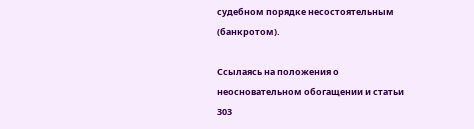судебном порядке несостоятельным (банкротом).

Ссылаясь на положения о неосновательном обогащении и статьи 303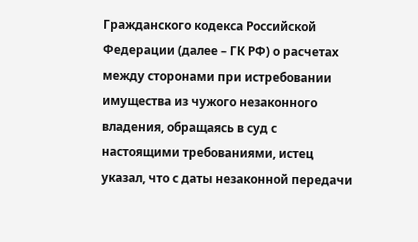Гражданского кодекса Российской Федерации (далее – ГК РФ) о расчетах между сторонами при истребовании имущества из чужого незаконного владения, обращаясь в суд с настоящими требованиями, истец указал, что с даты незаконной передачи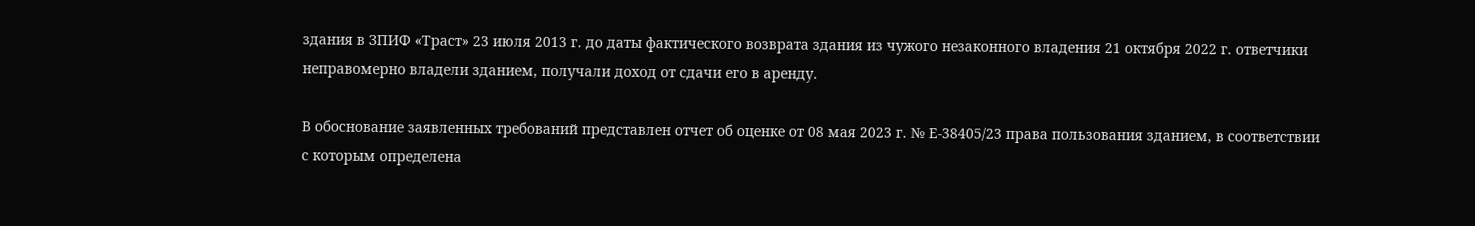здания в ЗПИФ «Траст» 23 июля 2013 г. до даты фактического возврата здания из чужого незаконного владения 21 октября 2022 г. ответчики неправомерно владели зданием, получали доход от сдачи его в аренду.

В обоснование заявленных требований представлен отчет об оценке от 08 мая 2023 г. № Е-38405/23 права пользования зданием, в соответствии с которым определена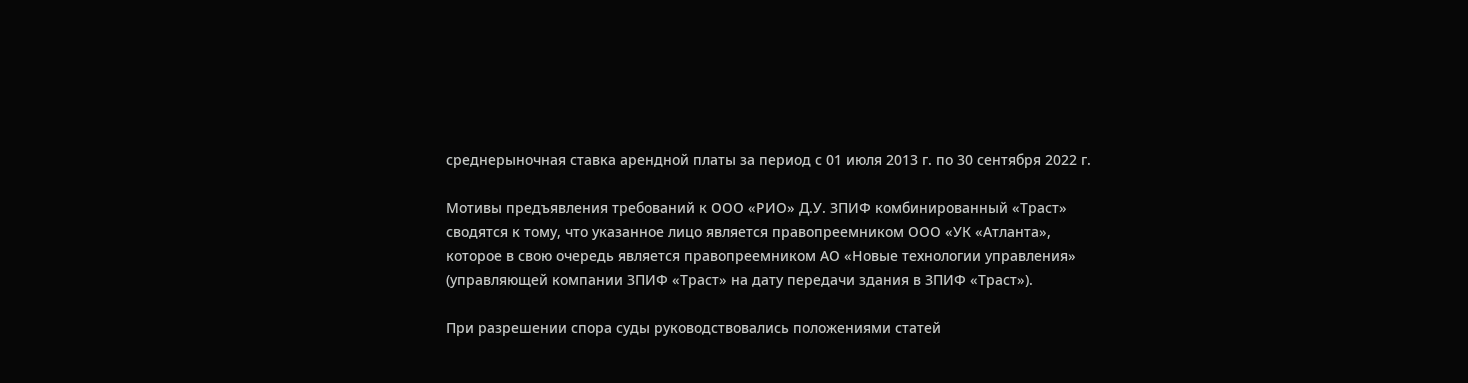среднерыночная ставка арендной платы за период с 01 июля 2013 г. по 30 сентября 2022 г.

Мотивы предъявления требований к ООО «РИО» Д.У. ЗПИФ комбинированный «Траст» сводятся к тому, что указанное лицо является правопреемником ООО «УК «Атланта», которое в свою очередь является правопреемником АО «Новые технологии управления» (управляющей компании ЗПИФ «Траст» на дату передачи здания в ЗПИФ «Траст»).

При разрешении спора суды руководствовались положениями статей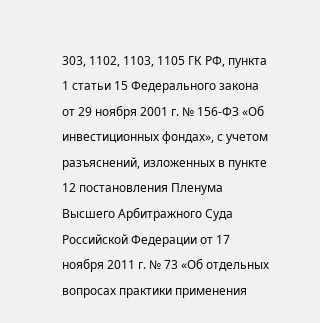303, 1102, 1103, 1105 ГК РФ, пункта 1 статьи 15 Федерального закона от 29 ноября 2001 г. № 156-ФЗ «Об инвестиционных фондах», с учетом разъяснений, изложенных в пункте 12 постановления Пленума Высшего Арбитражного Суда Российской Федерации от 17 ноября 2011 г. № 73 «Об отдельных вопросах практики применения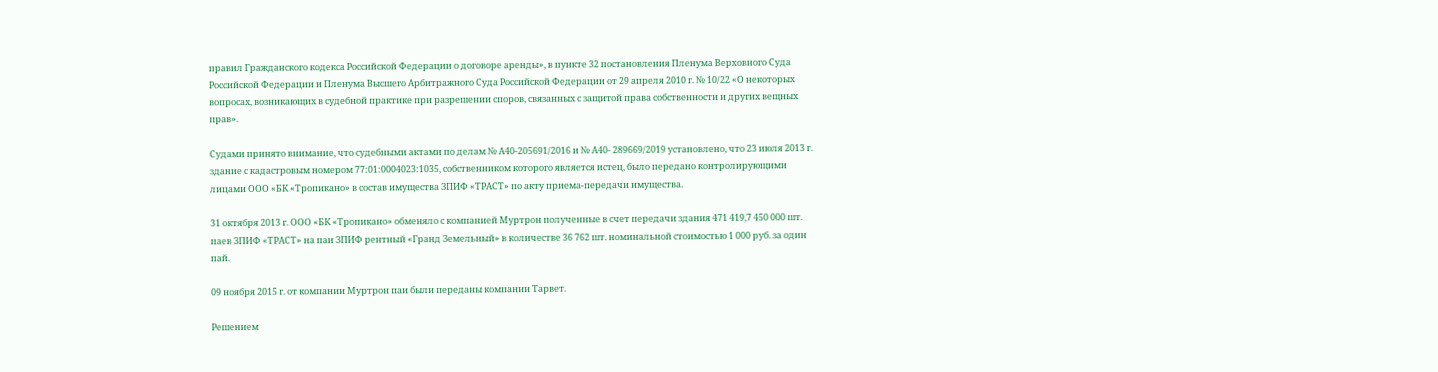правил Гражданского кодекса Российской Федерации о договоре аренды», в пункте 32 постановления Пленума Верховного Суда Российской Федерации и Пленума Высшего Арбитражного Суда Российской Федерации от 29 апреля 2010 г. № 10/22 «О некоторых вопросах, возникающих в судебной практике при разрешении споров, связанных с защитой права собственности и других вещных прав».

Судами принято внимание, что судебными актами по делам № А40-205691/2016 и № А40- 289669/2019 установлено, что 23 июля 2013 г. здание с кадастровым номером 77:01:0004023:1035, собственником которого является истец, было передано контролирующими лицами ООО «БК «Тропикано» в состав имущества ЗПИФ «ТРАСТ» по акту приема-передачи имущества.

31 октября 2013 г. ООО «БК «Тропикано» обменяло с компанией Муртрон полученные в счет передачи здания 471 419,7 450 000 шт. паев ЗПИФ «ТРАСТ» на паи ЗПИФ рентный «Гранд Земельный» в количестве 36 762 шт. номинальной стоимостью 1 000 руб. за один пай.

09 ноября 2015 г. от компании Муртрон паи были переданы компании Тарвет.

Решением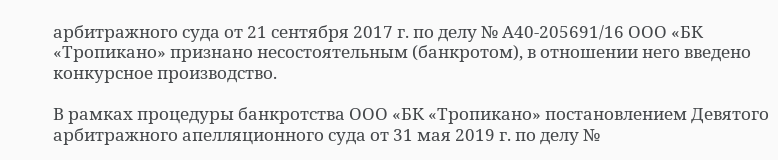арбитражного суда от 21 сентября 2017 г. по делу № А40-205691/16 ООО «БК «Тропикано» признано несостоятельным (банкротом), в отношении него введено конкурсное производство.

В рамках процедуры банкротства ООО «БК «Тропикано» постановлением Девятого арбитражного апелляционного суда от 31 мая 2019 г. по делу №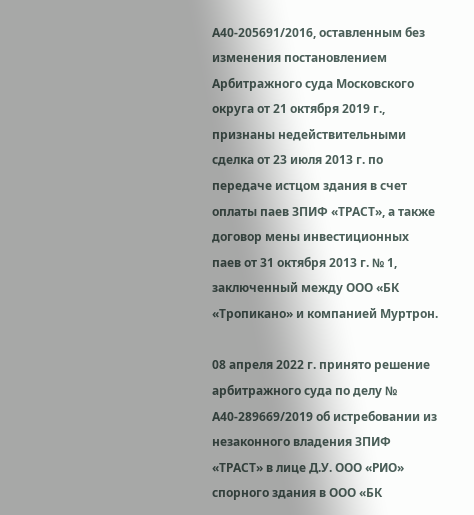А40-205691/2016, оставленным без изменения постановлением Арбитражного суда Московского округа от 21 октября 2019 г., признаны недействительными сделка от 23 июля 2013 г. по передаче истцом здания в счет оплаты паев ЗПИФ «ТРАСТ», а также договор мены инвестиционных паев от 31 октября 2013 г. № 1, заключенный между ООО «БК «Тропикано» и компанией Муртрон.

08 апреля 2022 г. принято решение арбитражного суда по делу № А40-289669/2019 об истребовании из незаконного владения ЗПИФ «ТРАСТ» в лице Д.У. ООО «РИО» спорного здания в ООО «БК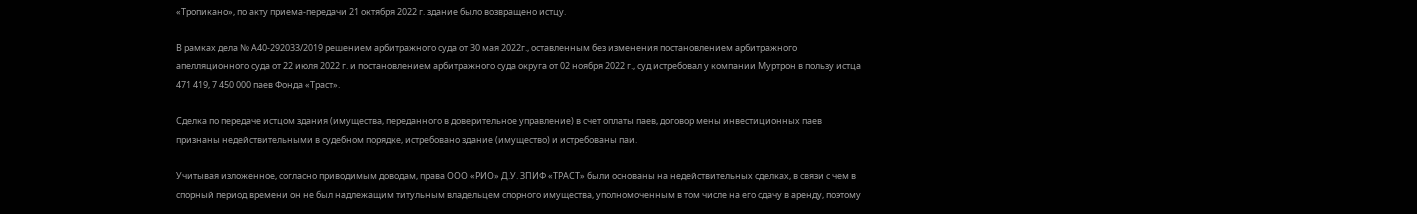«Тропикано», по акту приема-передачи 21 октября 2022 г. здание было возвращено истцу.

В рамках дела № А40-292033/2019 решением арбитражного суда от 30 мая 2022г., оставленным без изменения постановлением арбитражного апелляционного суда от 22 июля 2022 г. и постановлением арбитражного суда округа от 02 ноября 2022 г., суд истребовал у компании Муртрон в пользу истца 471 419, 7 450 000 паев Фонда «Траст».

Сделка по передаче истцом здания (имущества, переданного в доверительное управление) в счет оплаты паев, договор мены инвестиционных паев признаны недействительными в судебном порядке, истребовано здание (имущество) и истребованы паи.

Учитывая изложенное, согласно приводимым доводам, права ООО «РИО» Д.У. ЗПИФ «ТРАСТ» были основаны на недействительных сделках, в связи с чем в спорный период времени он не был надлежащим титульным владельцем спорного имущества, уполномоченным в том числе на его сдачу в аренду, поэтому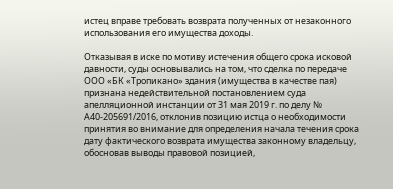истец вправе требовать возврата полученных от незаконного использования его имущества доходы.

Отказывая в иске по мотиву истечения общего срока исковой давности, суды основывались на том, что сделка по передаче ООО «БК «Тропикано» здания (имущества в качестве пая) признана недействительной постановлением суда апелляционной инстанции от 31 мая 2019 г. по делу № А40-205691/2016, отклонив позицию истца о необходимости принятия во внимание для определения начала течения срока дату фактического возврата имущества законному владельцу, обосновав выводы правовой позицией,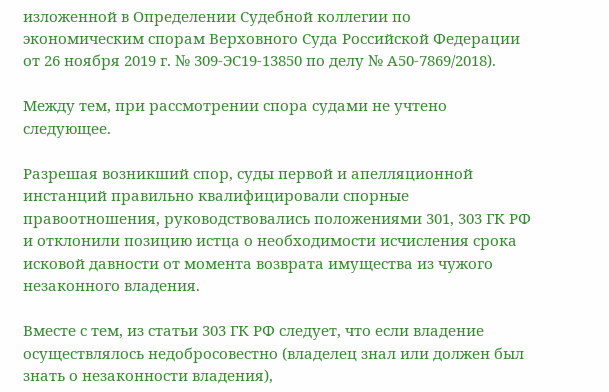изложенной в Определении Судебной коллегии по экономическим спорам Верховного Суда Российской Федерации от 26 ноября 2019 г. № 309-ЭС19-13850 по делу № А50-7869/2018).

Между тем, при рассмотрении спора судами не учтено следующее.

Разрешая возникший спор, суды первой и апелляционной инстанций правильно квалифицировали спорные правоотношения, руководствовались положениями 301, 303 ГК РФ и отклонили позицию истца о необходимости исчисления срока исковой давности от момента возврата имущества из чужого незаконного владения.

Вместе с тем, из статьи 303 ГК РФ следует, что если владение осуществлялось недобросовестно (владелец знал или должен был знать о незаконности владения),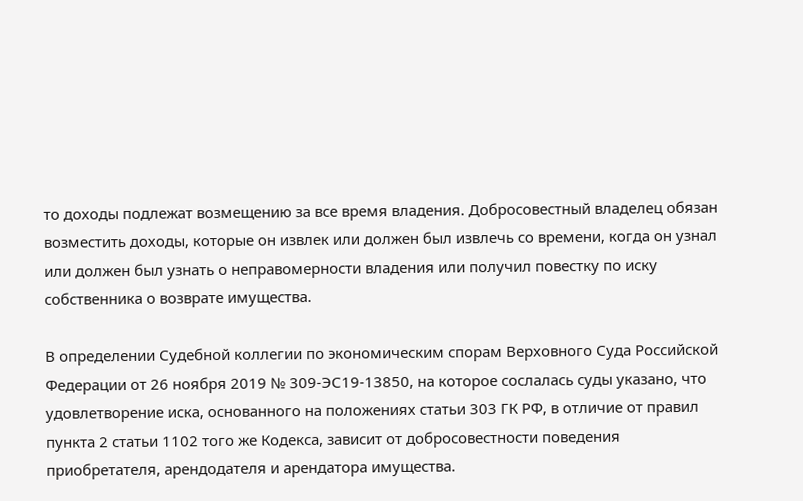то доходы подлежат возмещению за все время владения. Добросовестный владелец обязан возместить доходы, которые он извлек или должен был извлечь со времени, когда он узнал или должен был узнать о неправомерности владения или получил повестку по иску собственника о возврате имущества.

В определении Судебной коллегии по экономическим спорам Верховного Суда Российской Федерации от 26 ноября 2019 № 309-ЭС19-13850, на которое сослалась суды указано, что удовлетворение иска, основанного на положениях статьи 303 ГК РФ, в отличие от правил пункта 2 статьи 1102 того же Кодекса, зависит от добросовестности поведения приобретателя, арендодателя и арендатора имущества.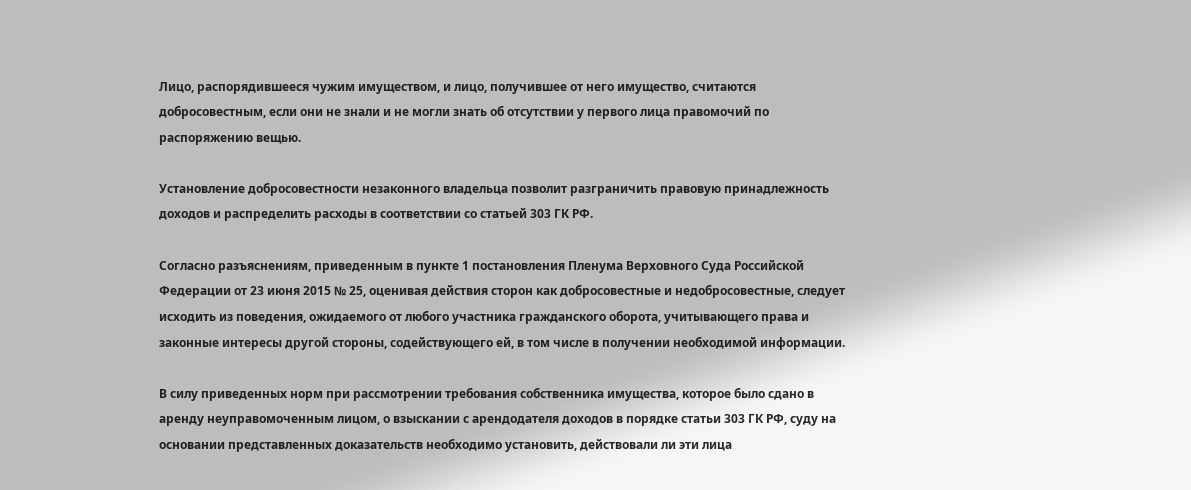Лицо, распорядившееся чужим имуществом, и лицо, получившее от него имущество, считаются добросовестным, если они не знали и не могли знать об отсутствии у первого лица правомочий по распоряжению вещью.

Установление добросовестности незаконного владельца позволит разграничить правовую принадлежность доходов и распределить расходы в соответствии со статьей 303 ГК РФ.

Согласно разъяснениям, приведенным в пункте 1 постановления Пленума Верховного Суда Российской Федерации от 23 июня 2015 № 25, оценивая действия сторон как добросовестные и недобросовестные, следует исходить из поведения, ожидаемого от любого участника гражданского оборота, учитывающего права и законные интересы другой стороны, содействующего ей, в том числе в получении необходимой информации.

В силу приведенных норм при рассмотрении требования собственника имущества, которое было сдано в аренду неуправомоченным лицом, о взыскании с арендодателя доходов в порядке статьи 303 ГК РФ, суду на основании представленных доказательств необходимо установить, действовали ли эти лица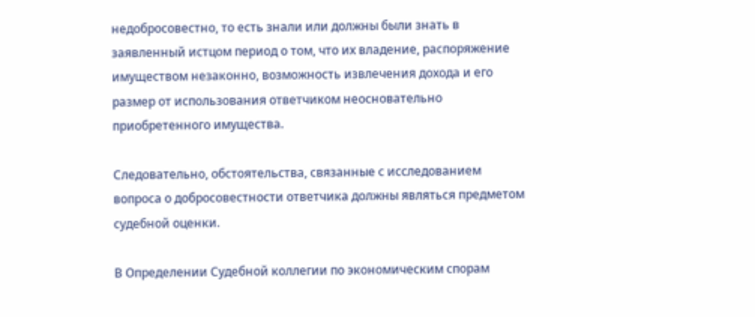недобросовестно, то есть знали или должны были знать в заявленный истцом период о том, что их владение, распоряжение имуществом незаконно, возможность извлечения дохода и его размер от использования ответчиком неосновательно приобретенного имущества.

Следовательно, обстоятельства, связанные с исследованием вопроса о добросовестности ответчика должны являться предметом судебной оценки.

В Определении Судебной коллегии по экономическим спорам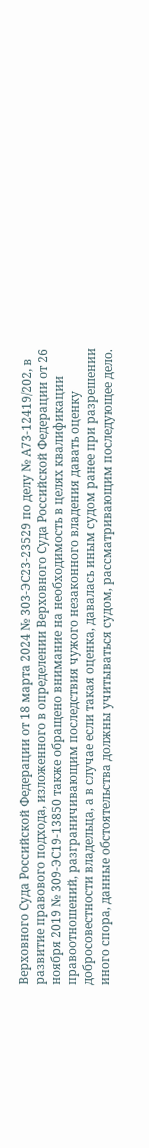Верховного Суда Российской Федерации от 18 марта 2024 № 303-ЭС23-23529 по делу № А73-12419/202, в развитие правового подхода, изложенного в определении Верховного Суда Российской Федерации от 26 ноября 2019 № 309-ЭС19-13850 также обращено внимание на необходимость в целях квалификации правоотношений, разграничивающим последствия чужого незаконного владения давать оценку добросовестности владельца, а в случае если такая оценка, давалась иным судом ранее при разрешении иного спора, данные обстоятельства должны учитываться судом, рассматривающим последующее дело.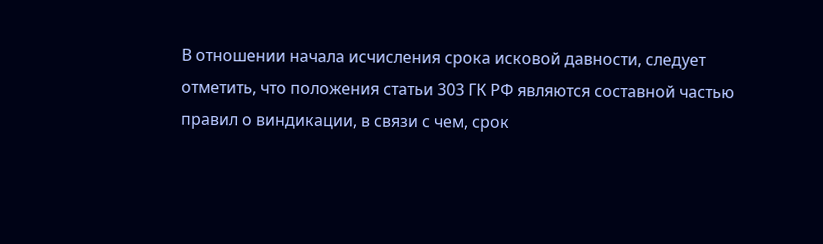В отношении начала исчисления срока исковой давности, следует отметить, что положения статьи 303 ГК РФ являются составной частью правил о виндикации, в связи с чем, срок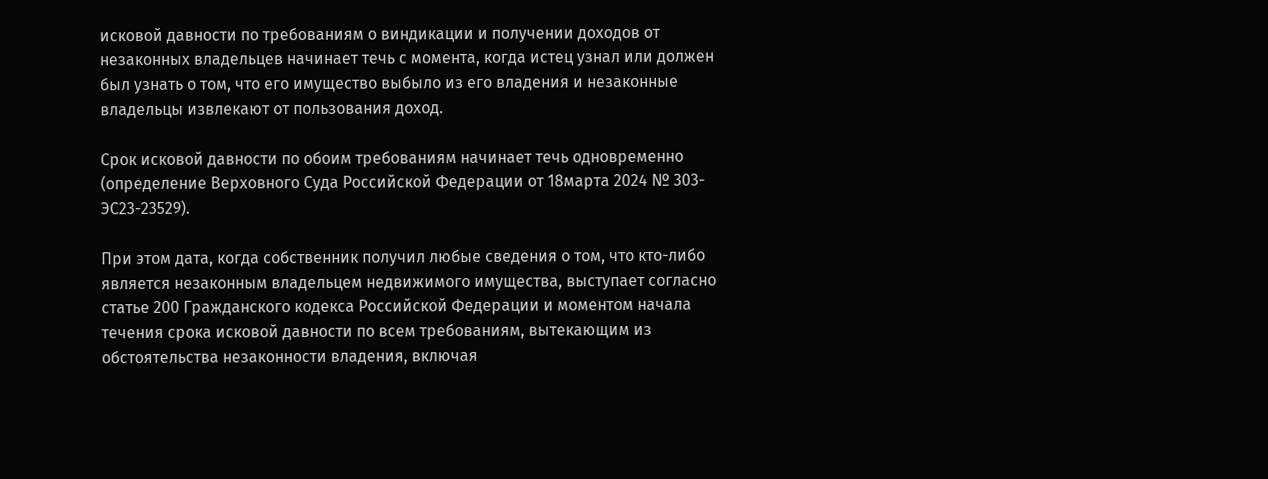исковой давности по требованиям о виндикации и получении доходов от незаконных владельцев начинает течь с момента, когда истец узнал или должен был узнать о том, что его имущество выбыло из его владения и незаконные владельцы извлекают от пользования доход.

Срок исковой давности по обоим требованиям начинает течь одновременно (определение Верховного Суда Российской Федерации от 18марта 2024 № 303-ЭС23-23529).

При этом дата, когда собственник получил любые сведения о том, что кто-либо является незаконным владельцем недвижимого имущества, выступает согласно статье 200 Гражданского кодекса Российской Федерации и моментом начала течения срока исковой давности по всем требованиям, вытекающим из обстоятельства незаконности владения, включая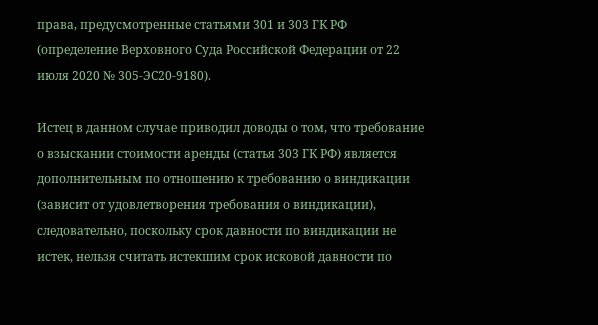права, предусмотренные статьями 301 и 303 ГК РФ (определение Верховного Суда Российской Федерации от 22 июля 2020 № 305-ЭС20-9180).

Истец в данном случае приводил доводы о том, что требование о взыскании стоимости аренды (статья 303 ГК РФ) является дополнительным по отношению к требованию о виндикации (зависит от удовлетворения требования о виндикации), следовательно, поскольку срок давности по виндикации не истек, нельзя считать истекшим срок исковой давности по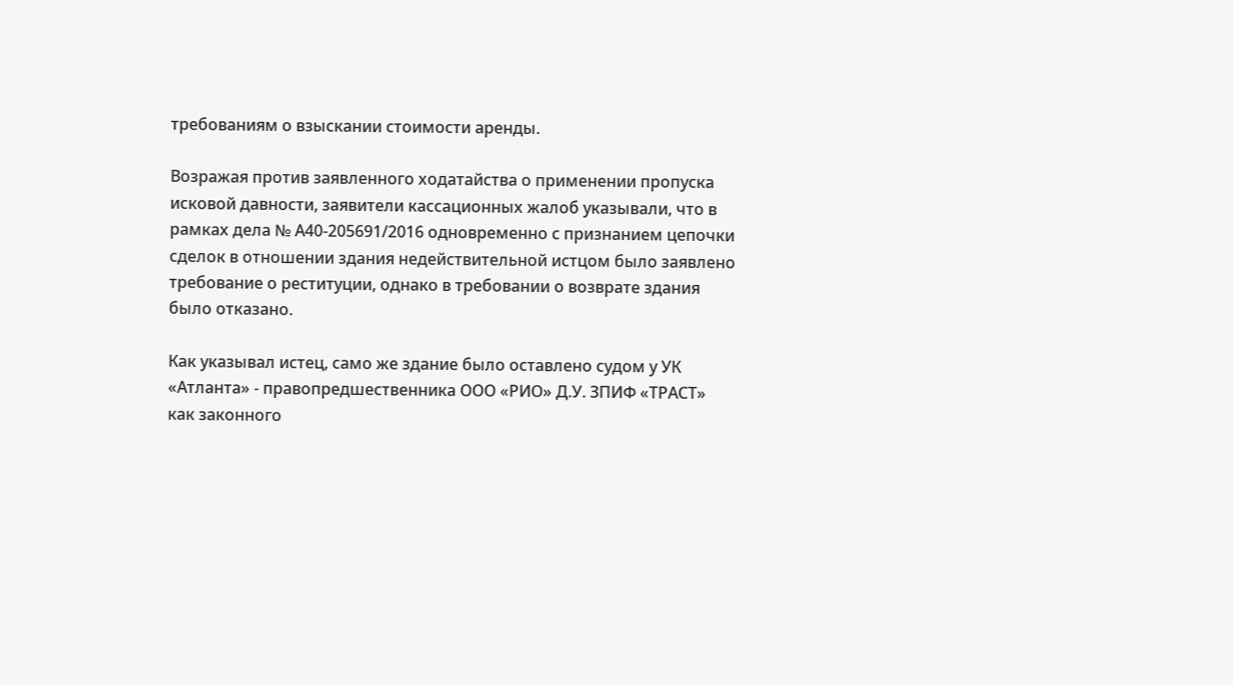требованиям о взыскании стоимости аренды.

Возражая против заявленного ходатайства о применении пропуска исковой давности, заявители кассационных жалоб указывали, что в рамках дела № А40-205691/2016 одновременно с признанием цепочки сделок в отношении здания недействительной истцом было заявлено требование о реституции, однако в требовании о возврате здания было отказано.

Как указывал истец, само же здание было оставлено судом у УК «Атланта» - правопредшественника ООО «РИО» Д.У. ЗПИФ «ТРАСТ» как законного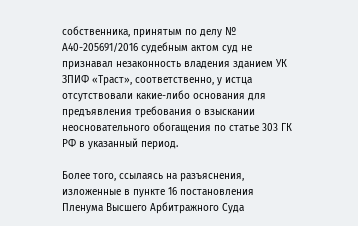собственника, принятым по делу № А40-205691/2016 судебным актом суд не признавал незаконность владения зданием УК ЗПИФ «Траст», соответственно, у истца отсутствовали какие-либо основания для предъявления требования о взыскании неосновательного обогащения по статье 303 ГК РФ в указанный период.

Более того, ссылаясь на разъяснения, изложенные в пункте 16 постановления Пленума Высшего Арбитражного Суда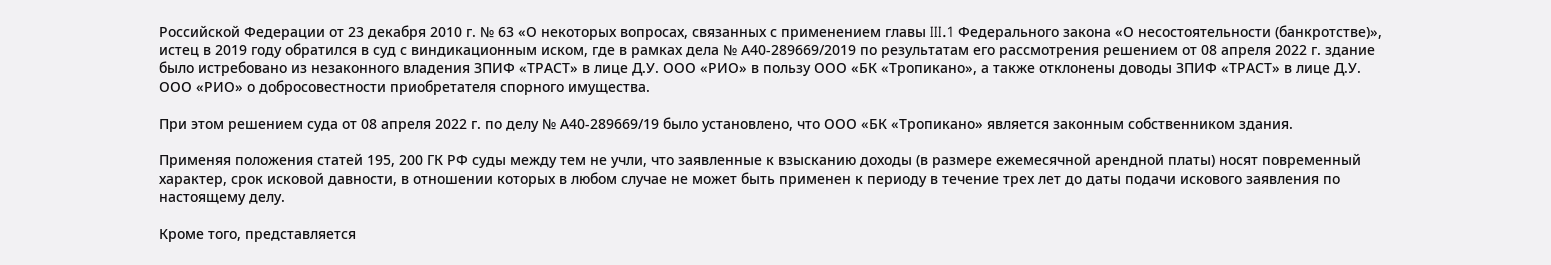Российской Федерации от 23 декабря 2010 г. № 63 «О некоторых вопросах, связанных с применением главы III.1 Федерального закона «О несостоятельности (банкротстве)», истец в 2019 году обратился в суд с виндикационным иском, где в рамках дела № А40-289669/2019 по результатам его рассмотрения решением от 08 апреля 2022 г. здание было истребовано из незаконного владения ЗПИФ «ТРАСТ» в лице Д.У. ООО «РИО» в пользу ООО «БК «Тропикано», а также отклонены доводы ЗПИФ «ТРАСТ» в лице Д.У. ООО «РИО» о добросовестности приобретателя спорного имущества.

При этом решением суда от 08 апреля 2022 г. по делу № А40-289669/19 было установлено, что ООО «БК «Тропикано» является законным собственником здания.

Применяя положения статей 195, 200 ГК РФ суды между тем не учли, что заявленные к взысканию доходы (в размере ежемесячной арендной платы) носят повременный характер, срок исковой давности, в отношении которых в любом случае не может быть применен к периоду в течение трех лет до даты подачи искового заявления по настоящему делу.

Кроме того, представляется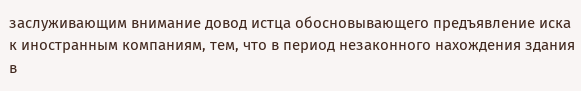заслуживающим внимание довод истца обосновывающего предъявление иска к иностранным компаниям, тем, что в период незаконного нахождения здания в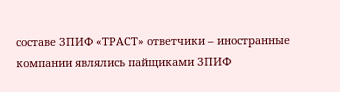составе ЗПИФ «ТРАСТ» ответчики – иностранные компании являлись пайщиками ЗПИФ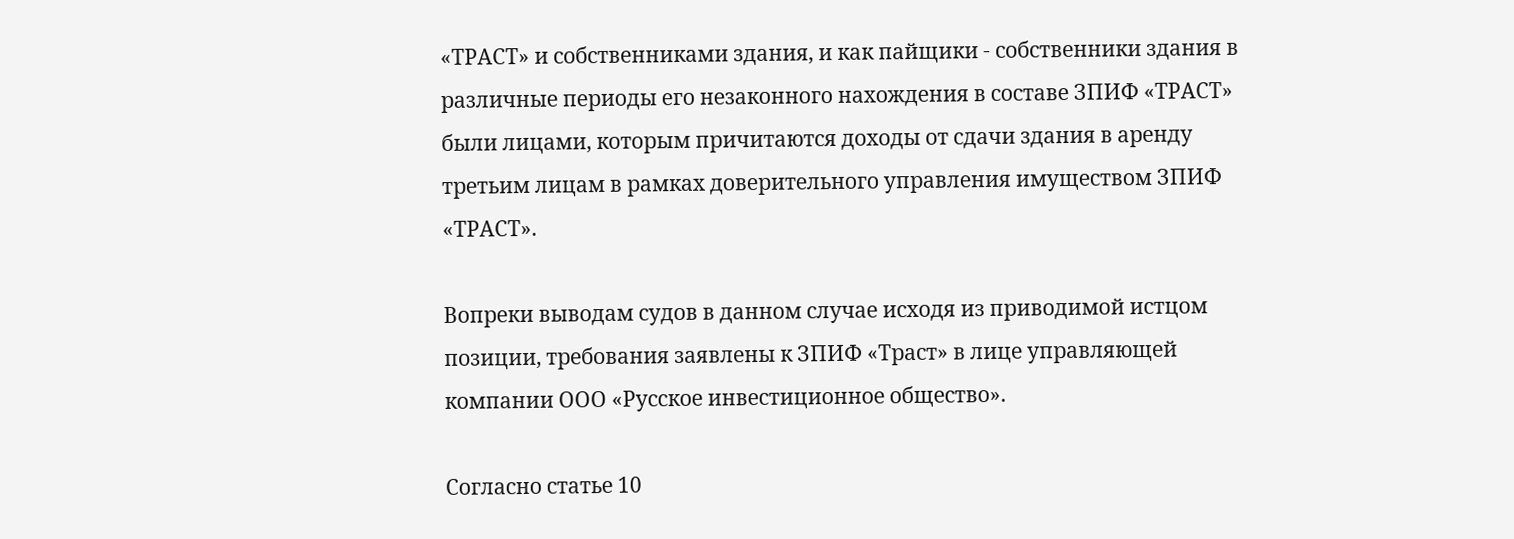«ТРАСТ» и собственниками здания, и как пайщики - собственники здания в различные периоды его незаконного нахождения в составе ЗПИФ «ТРАСТ» были лицами, которым причитаются доходы от сдачи здания в аренду третьим лицам в рамках доверительного управления имуществом ЗПИФ «ТРАСТ».

Вопреки выводам судов в данном случае исходя из приводимой истцом позиции, требования заявлены к ЗПИФ «Траст» в лице управляющей компании ООО «Русское инвестиционное общество».

Согласно статье 10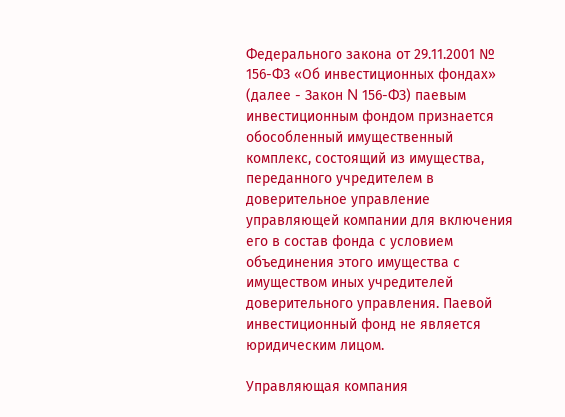Федерального закона от 29.11.2001 № 156-ФЗ «Об инвестиционных фондах» (далее - Закон N 156-ФЗ) паевым инвестиционным фондом признается обособленный имущественный комплекс, состоящий из имущества, переданного учредителем в доверительное управление управляющей компании для включения его в состав фонда с условием объединения этого имущества с имуществом иных учредителей доверительного управления. Паевой инвестиционный фонд не является юридическим лицом.

Управляющая компания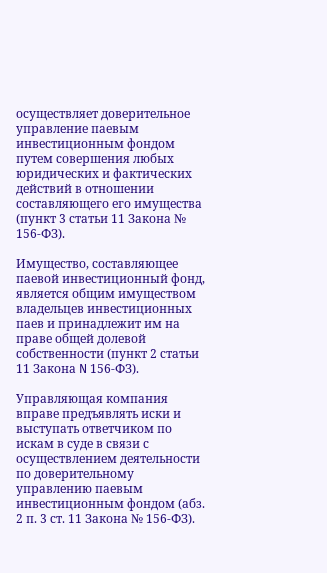осуществляет доверительное управление паевым инвестиционным фондом путем совершения любых юридических и фактических действий в отношении составляющего его имущества (пункт 3 статьи 11 Закона № 156-ФЗ).

Имущество, составляющее паевой инвестиционный фонд, является общим имуществом владельцев инвестиционных паев и принадлежит им на праве общей долевой собственности (пункт 2 статьи 11 Закона N 156-ФЗ).

Управляющая компания вправе предъявлять иски и выступать ответчиком по искам в суде в связи с осуществлением деятельности по доверительному управлению паевым инвестиционным фондом (абз. 2 п. 3 ст. 11 Закона № 156-ФЗ).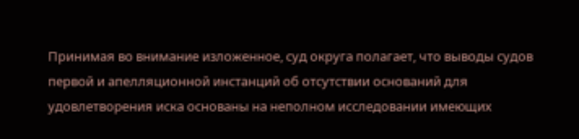Принимая во внимание изложенное, суд округа полагает, что выводы судов первой и апелляционной инстанций об отсутствии оснований для удовлетворения иска основаны на неполном исследовании имеющих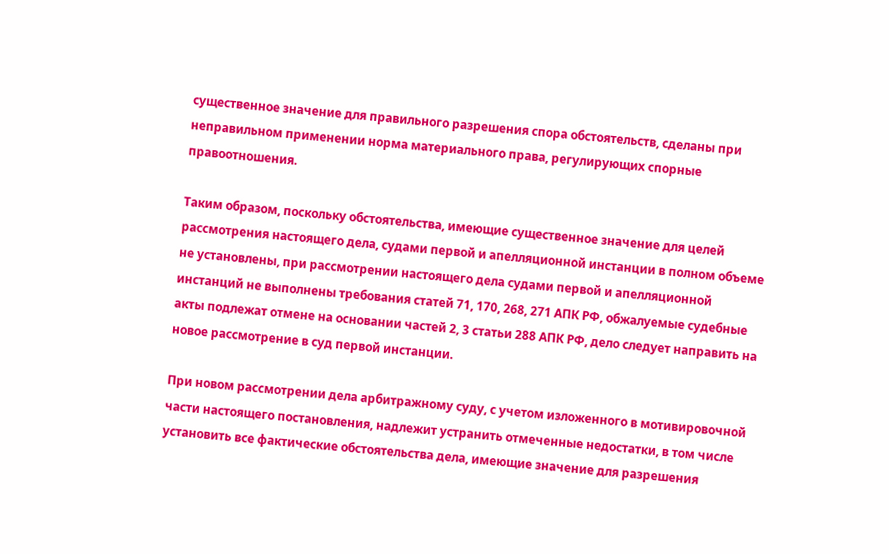существенное значение для правильного разрешения спора обстоятельств, сделаны при неправильном применении норма материального права, регулирующих спорные правоотношения.

Таким образом, поскольку обстоятельства, имеющие существенное значение для целей рассмотрения настоящего дела, судами первой и апелляционной инстанции в полном объеме не установлены, при рассмотрении настоящего дела судами первой и апелляционной инстанций не выполнены требования статей 71, 170, 268, 271 АПК РФ, обжалуемые судебные акты подлежат отмене на основании частей 2, 3 статьи 288 АПК РФ, дело следует направить на новое рассмотрение в суд первой инстанции.

При новом рассмотрении дела арбитражному суду, с учетом изложенного в мотивировочной части настоящего постановления, надлежит устранить отмеченные недостатки, в том числе установить все фактические обстоятельства дела, имеющие значение для разрешения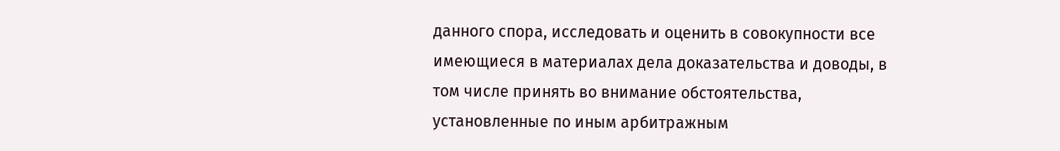данного спора, исследовать и оценить в совокупности все имеющиеся в материалах дела доказательства и доводы, в том числе принять во внимание обстоятельства, установленные по иным арбитражным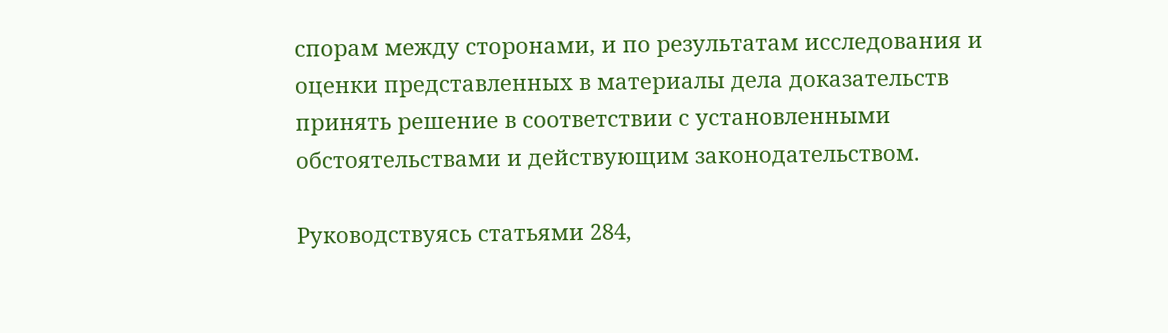спорам между сторонами, и по результатам исследования и оценки представленных в материалы дела доказательств принять решение в соответствии с установленными обстоятельствами и действующим законодательством.

Руководствуясь статьями 284,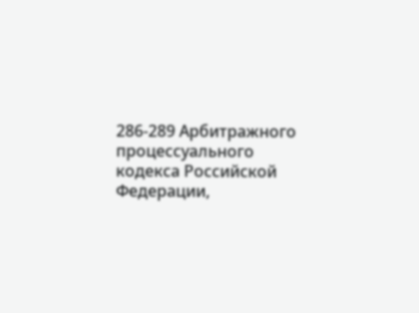286-289 Арбитражного процессуального кодекса Российской Федерации,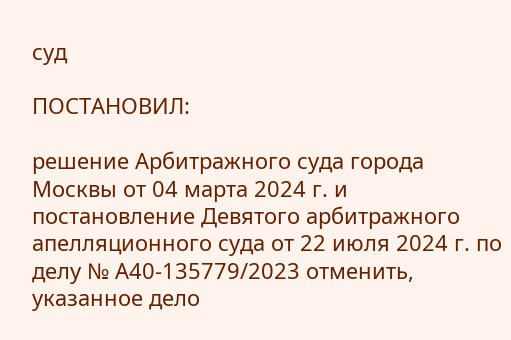суд

ПОСТАНОВИЛ:

решение Арбитражного суда города Москвы от 04 марта 2024 г. и постановление Девятого арбитражного апелляционного суда от 22 июля 2024 г. по делу № А40-135779/2023 отменить, указанное дело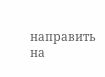направить на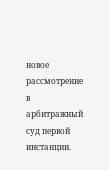новое рассмотрение в арбитражный суд первой инстанции.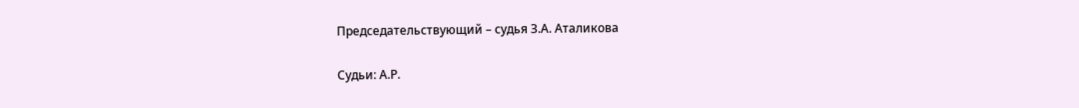Председательствующий – судья З.А. Аталикова

Судьи: А.Р.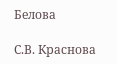Белова

С.В. Краснова